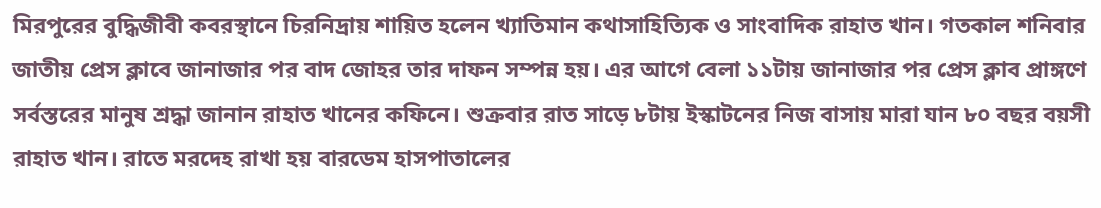মিরপুরের বুদ্ধিজীবী কবরস্থানে চিরনিদ্রায় শায়িত হলেন খ্যাতিমান কথাসাহিত্যিক ও সাংবাদিক রাহাত খান। গতকাল শনিবার জাতীয় প্রেস ক্লাবে জানাজার পর বাদ জোহর তার দাফন সম্পন্ন হয়। এর আগে বেলা ১১টায় জানাজার পর প্রেস ক্লাব প্রাঙ্গণে সর্বস্তরের মানুষ শ্রদ্ধা জানান রাহাত খানের কফিনে। শুক্রবার রাত সাড়ে ৮টায় ইস্কাটনের নিজ বাসায় মারা যান ৮০ বছর বয়সী রাহাত খান। রাতে মরদেহ রাখা হয় বারডেম হাসপাতালের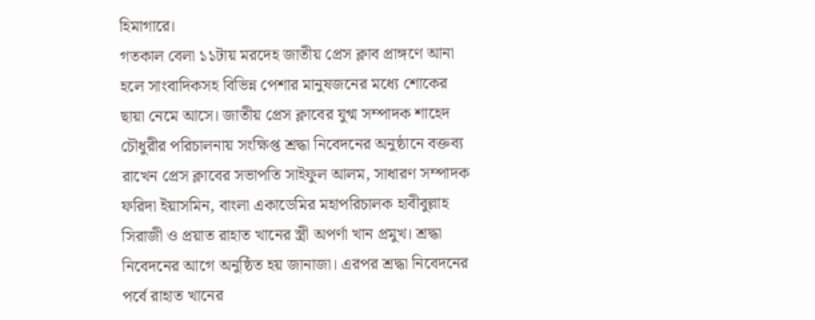হিমাগারে।
গতকাল বেলা ১১টায় মরদেহ জাতীয় প্রেস ক্লাব প্রাঙ্গণে আনা হলে সাংবাদিকসহ বিভিন্ন পেশার মানুষজনের মধ্যে শোকের ছায়া নেমে আসে। জাতীয় প্রেস ক্লাবের যুগ্ম সম্পাদক শাহেদ চৌধুরীর পরিচালনায় সংক্ষিপ্ত শ্রদ্ধা নিবেদনের অনুষ্ঠানে বক্তব্য রাখেন প্রেস ক্লাবের সভাপতি সাইফুল আলম, সাধারণ সম্পাদক ফরিদা ইয়াসমিন, বাংলা একাডেমির মহাপরিচালক হাবীবুল্লাহ সিরাজী ও প্রয়াত রাহাত খানের স্ত্রী অপর্ণা খান প্রমুখ। শ্রদ্ধা নিবেদনের আগে অনুষ্ঠিত হয় জানাজা। এরপর শ্রদ্ধা নিবেদনের পর্বে রাহাত খানের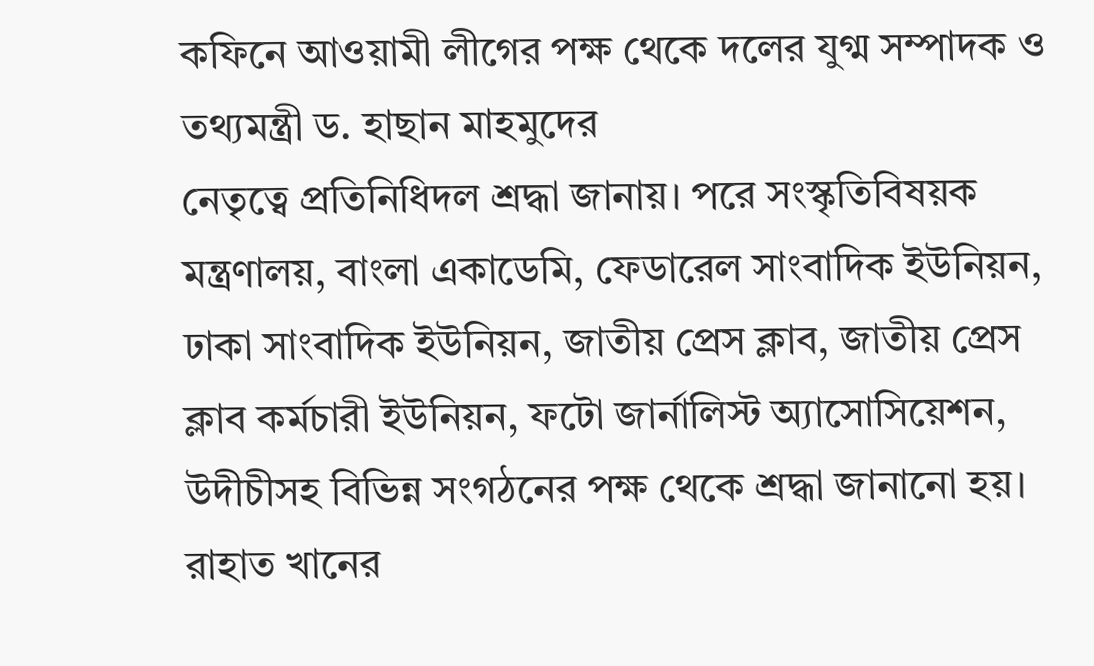কফিনে আওয়ামী লীগের পক্ষ থেকে দলের যুগ্ম সম্পাদক ও তথ্যমন্ত্রী ড. হাছান মাহমুদের
নেতৃত্বে প্রতিনিধিদল শ্রদ্ধা জানায়। পরে সংস্কৃতিবিষয়ক মন্ত্রণালয়, বাংলা একাডেমি, ফেডারেল সাংবাদিক ইউনিয়ন, ঢাকা সাংবাদিক ইউনিয়ন, জাতীয় প্রেস ক্লাব, জাতীয় প্রেস ক্লাব কর্মচারী ইউনিয়ন, ফটো জার্নালিস্ট অ্যাসোসিয়েশন, উদীচীসহ বিভিন্ন সংগঠনের পক্ষ থেকে শ্রদ্ধা জানানো হয়।
রাহাত খানের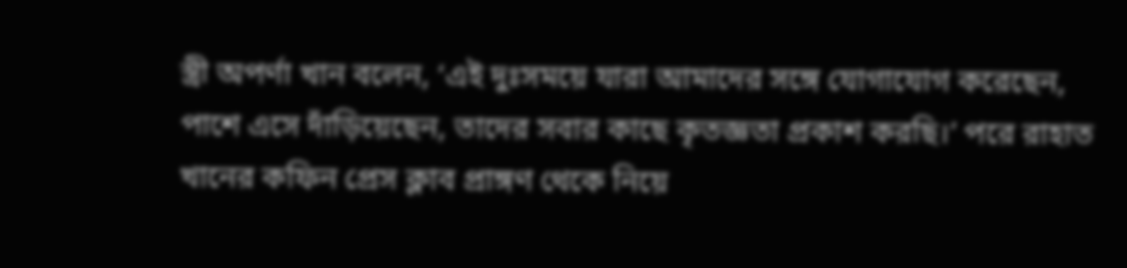স্ত্রী অপর্ণা খান বলেন, ‘এই দুঃসময়ে যারা আমাদের সঙ্গে যোগাযোগ করেছেন, পাশে এসে দাঁড়িয়েছেন, তাদের সবার কাছে কৃতজ্ঞতা প্রকাশ করছি।’ পরে রাহাত খানের কফিন প্রেস ক্লাব প্রাঙ্গণ থেকে নিয়ে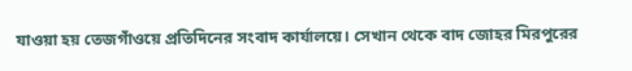যাওয়া হয় তেজগাঁওয়ে প্রতিদিনের সংবাদ কার্যালয়ে। সেখান থেকে বাদ জোহর মিরপুরের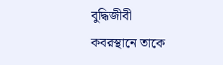বুদ্ধিজীবী কবরস্থানে তাকে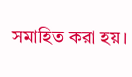সমাহিত করা হয়।